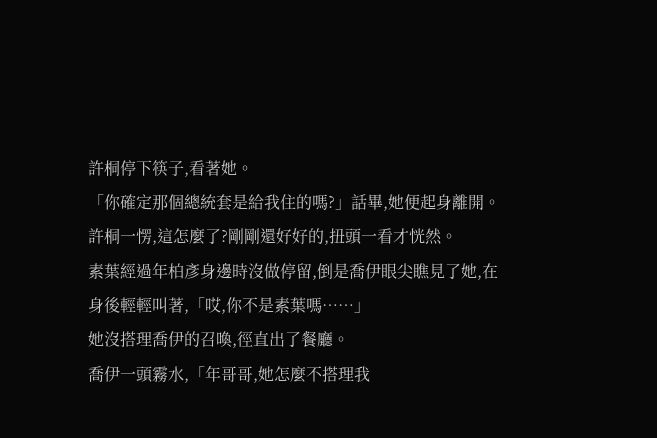許桐停下筷子,看著她。
「你確定那個總統套是給我住的嗎?」話畢,她便起身離開。
許桐一愣,這怎麼了?剛剛還好好的,扭頭一看才恍然。
素葉經過年柏彥身邊時沒做停留,倒是喬伊眼尖瞧見了她,在身後輕輕叫著,「哎,你不是素葉嗎……」
她沒搭理喬伊的召喚,徑直出了餐廳。
喬伊一頭霧水,「年哥哥,她怎麼不搭理我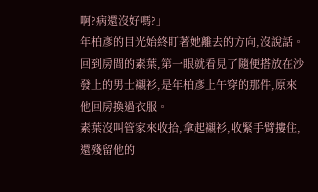啊?病還沒好嗎?」
年柏彥的目光始終盯著她離去的方向,沒說話。
回到房間的素葉,第一眼就看見了隨便搭放在沙發上的男士襯衫,是年柏彥上午穿的那件,原來他回房換過衣服。
素葉沒叫管家來收拾,拿起襯衫,收緊手臂摟住,還殘留他的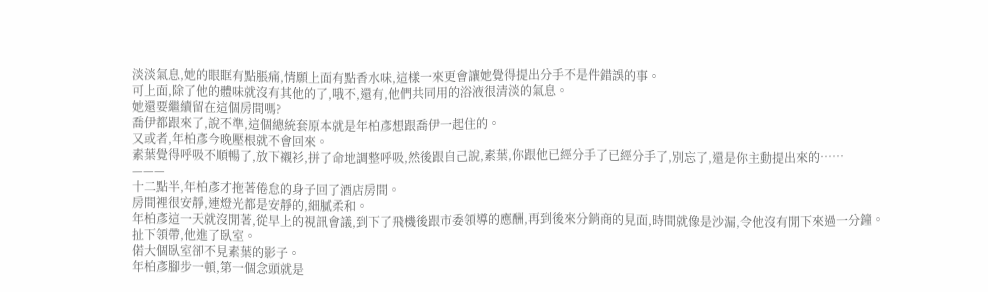淡淡氣息,她的眼眶有點脹痛,情願上面有點香水味,這樣一來更會讓她覺得提出分手不是件錯誤的事。
可上面,除了他的體味就沒有其他的了,哦不,還有,他們共同用的浴液很清淡的氣息。
她還要繼續留在這個房間嗎?
喬伊都跟來了,說不準,這個總統套原本就是年柏彥想跟喬伊一起住的。
又或者,年柏彥今晚壓根就不會回來。
素葉覺得呼吸不順暢了,放下襯衫,拼了命地調整呼吸,然後跟自己說,素葉,你跟他已經分手了已經分手了,別忘了,還是你主動提出來的……
———
十二點半,年柏彥才拖著倦怠的身子回了酒店房間。
房間裡很安靜,連燈光都是安靜的,細膩柔和。
年柏彥這一天就沒閒著,從早上的視訊會議,到下了飛機後跟市委領導的應酬,再到後來分銷商的見面,時間就像是沙漏,令他沒有閒下來過一分鐘。
扯下領帶,他進了臥室。
偌大個臥室卻不見素葉的影子。
年柏彥腳步一頓,第一個念頭就是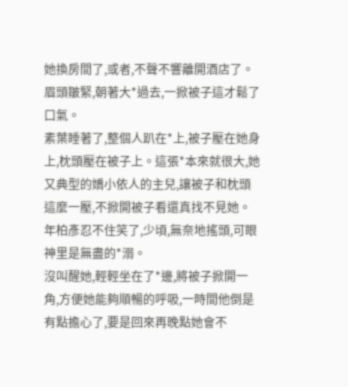她換房間了,或者,不聲不響離開酒店了。
眉頭皺緊,朝著大*過去,一掀被子這才鬆了口氣。
素葉睡著了,整個人趴在*上,被子壓在她身上,枕頭壓在被子上。這張*本來就很大,她又典型的嬌小依人的主兒,讓被子和枕頭這麼一壓,不掀開被子看還真找不見她。
年柏彥忍不住笑了,少頃,無奈地搖頭,可眼神里是無盡的*溺。
沒叫醒她,輕輕坐在了*邊,將被子掀開一角,方便她能夠順暢的呼吸,一時間他倒是有點擔心了,要是回來再晚點她會不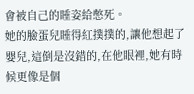會被自己的睡姿給憋死。
她的臉蛋兒睡得紅撲撲的,讓他想起了嬰兒,這倒是沒錯的,在他眼裡,她有時候更像是個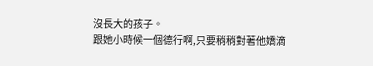沒長大的孩子。
跟她小時候一個德行啊,只要稍稍對著他嬌滴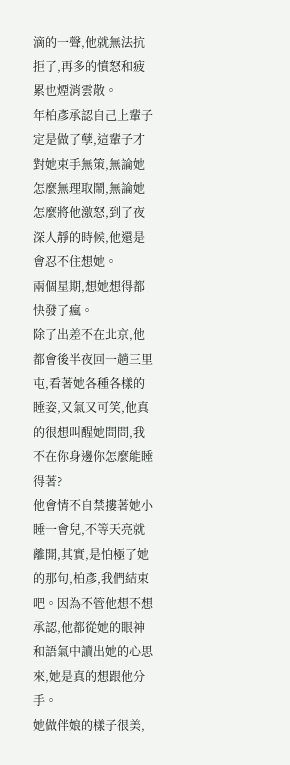滴的一聲,他就無法抗拒了,再多的憤怒和疲累也煙消雲散。
年柏彥承認自己上輩子定是做了孽,這輩子才對她束手無策,無論她怎麼無理取鬧,無論她怎麼將他激怒,到了夜深人靜的時候,他還是會忍不住想她。
兩個星期,想她想得都快發了瘋。
除了出差不在北京,他都會後半夜回一趟三里屯,看著她各種各樣的睡姿,又氣又可笑,他真的很想叫醒她問問,我不在你身邊你怎麼能睡得著?
他會情不自禁摟著她小睡一會兒,不等天亮就離開,其實,是怕極了她的那句,柏彥,我們結束吧。因為不管他想不想承認,他都從她的眼神和語氣中讀出她的心思來,她是真的想跟他分手。
她做伴娘的樣子很美,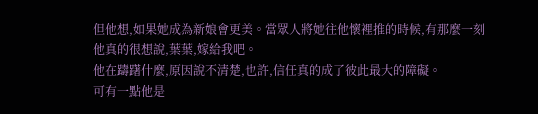但他想,如果她成為新娘會更美。當眾人將她往他懷裡推的時候,有那麼一刻他真的很想說,葉葉,嫁給我吧。
他在躊躇什麼,原因說不清楚,也許,信任真的成了彼此最大的障礙。
可有一點他是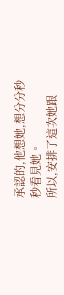承認的,他想她,想分分秒秒看見她。
所以,安排了這次她跟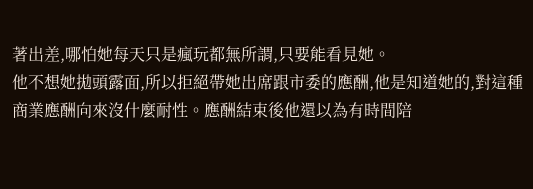著出差,哪怕她每天只是瘋玩都無所謂,只要能看見她。
他不想她拋頭露面,所以拒絕帶她出席跟市委的應酬,他是知道她的,對這種商業應酬向來沒什麼耐性。應酬結束後他還以為有時間陪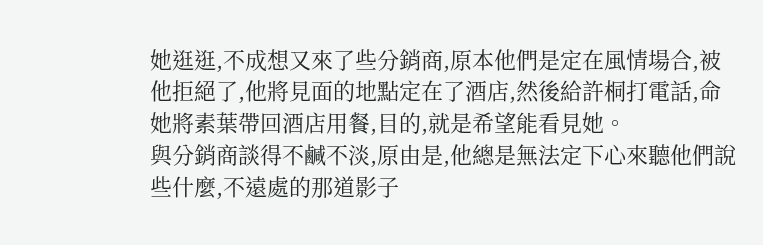她逛逛,不成想又來了些分銷商,原本他們是定在風情場合,被他拒絕了,他將見面的地點定在了酒店,然後給許桐打電話,命她將素葉帶回酒店用餐,目的,就是希望能看見她。
與分銷商談得不鹹不淡,原由是,他總是無法定下心來聽他們說些什麼,不遠處的那道影子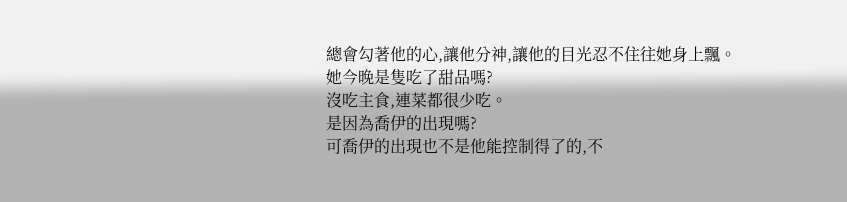總會勾著他的心,讓他分神,讓他的目光忍不住往她身上飄。
她今晚是隻吃了甜品嗎?
沒吃主食,連菜都很少吃。
是因為喬伊的出現嗎?
可喬伊的出現也不是他能控制得了的,不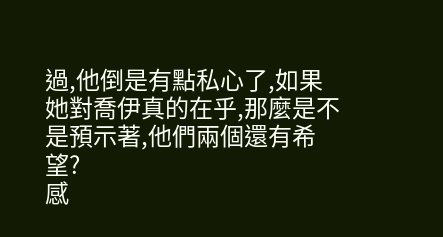過,他倒是有點私心了,如果她對喬伊真的在乎,那麼是不是預示著,他們兩個還有希望?
感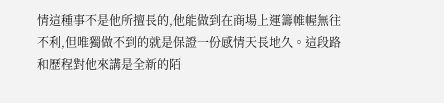情這種事不是他所擅長的,他能做到在商場上運籌帷幄無往不利,但唯獨做不到的就是保證一份感情天長地久。這段路和歷程對他來講是全新的陌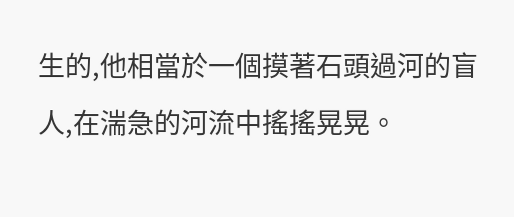生的,他相當於一個摸著石頭過河的盲人,在湍急的河流中搖搖晃晃。